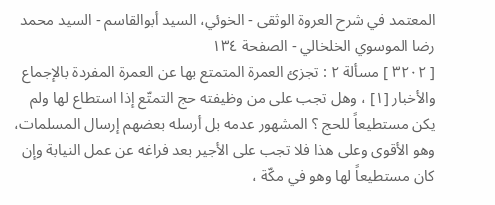المعتمد في شرح العروة الوثقى - الخوئي، السيد أبوالقاسم - السيد محمد رضا الموسوي الخلخالي - الصفحة ١٣٤
[ ٣٢٠٢ ] مسألة ٢ : تجزئ العمرة المتمتع بها عن العمرة المفردة بالإجماع والأخبار [١] ، وهل تجب على من وظيفته حج التمتّع إذا استطاع لها ولم يكن مستطيعاً للحج ؟ المشهور عدمه بل أرسله بعضهم إرسال المسلمات، وهو الأقوى وعلى هذا فلا تجب على الأجير بعد فراغه عن عمل النيابة وإن كان مستطيعاً لها وهو في مكّة ،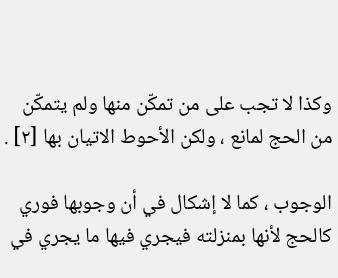وكذا لا تجب على من تمكّن منها ولم يتمكّن من الحج لمانع ، ولكن الأحوط الاتيان بها [٢] .

الوجوب ، كما لا إشكال في أن وجوبها فوري كالحج لأنها بمنزلته فيجري فيها ما يجري في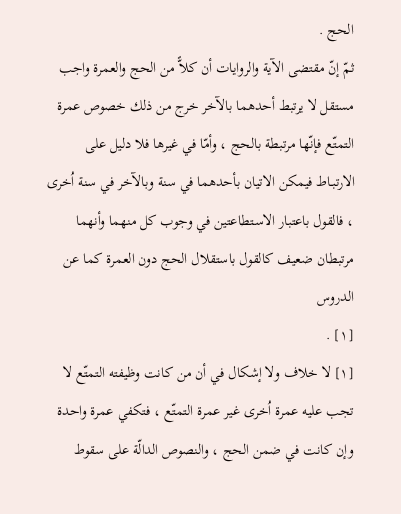الحج .
ثمّ إنّ مقتضى الآية والروايات أن كلاًّ من الحج والعمرة واجب مستقل لا يرتبط أحدهما بالآخر خرج من ذلك خصوص عمرة التمتّع فإنّها مرتبطة بالحج ، وأمّا في غيرها فلا دليل على الارتبـاط فيمكن الاتيان بأحدهما في سنة وبالآخر في سنة اُخرى ، فالقول باعتبار الاسـتطاعتين في وجوب كل منهما وأنهما مرتبطان ضعيف كالقول باستقلال الحج دون العمرة كما عن الدروس
[١] .
[١] لا خلاف ولا إشكال في أن من كانت وظيفته التمتّع لا تجب عليه عمرة اُخرى غير عمرة التمتّع ، فتكفي عمرة واحدة وإن كانت في ضمن الحج ، والنصوص الدالّة على سقوط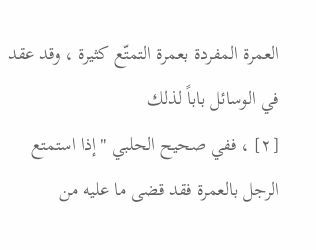العمرة المفردة بعمرة التمتّع كثيرة ، وقد عقد في الوسائل باباً لذلك
[٢] ، ففي صحيح الحلبي "إذا استمتع الرجل بالعمرة فقد قضى ما عليه من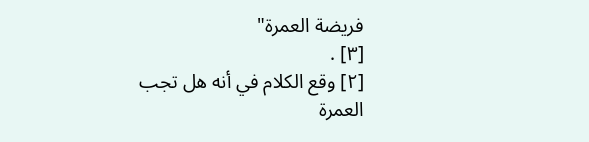فريضة العمرة"
[٣] .
[٢] وقع الكلام في أنه هل تجب العمرة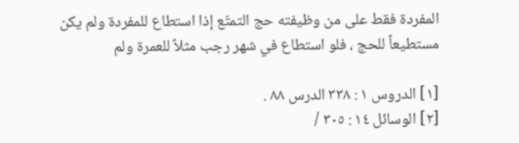المفردة فقط على من وظيفته حج التمتّع إذا استطاع للمفردة ولم يكن مستطيعاً للحج ، فلو استطاع في شهر رجب مثلاً للعمرة ولم

[١] الدروس ١ : ٣٣٨ الدرس ٨٨ .
[٢] الوسائل ١٤ : ٣٠٥ /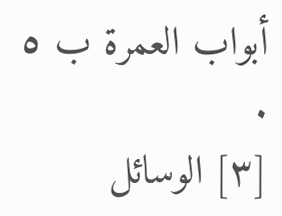أبواب العمرة ب ٥ .
[٣] الوسائل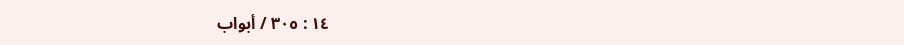١٤ : ٣٠٥ / أبواب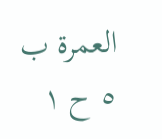العمرة ب ٥ ح ١